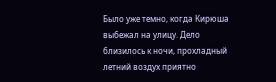Было уже темно, когда Кирюша выбежал на улицу. Дело близилось к ночи, прохладный летний воздух приятно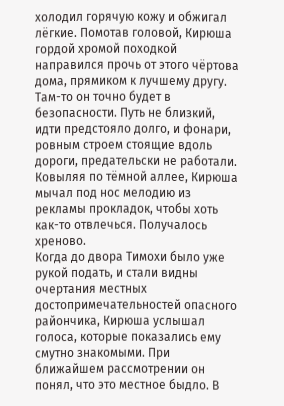холодил горячую кожу и обжигал лёгкие. Помотав головой, Кирюша гордой хромой походкой направился прочь от этого чёртова дома, прямиком к лучшему другу. Там-то он точно будет в безопасности. Путь не близкий, идти предстояло долго, и фонари, ровным строем стоящие вдоль дороги, предательски не работали. Ковыляя по тёмной аллее, Кирюша мычал под нос мелодию из рекламы прокладок, чтобы хоть как-то отвлечься. Получалось хреново.
Когда до двора Тимохи было уже рукой подать, и стали видны очертания местных достопримечательностей опасного райончика, Кирюша услышал голоса, которые показались ему смутно знакомыми. При ближайшем рассмотрении он понял, что это местное быдло. В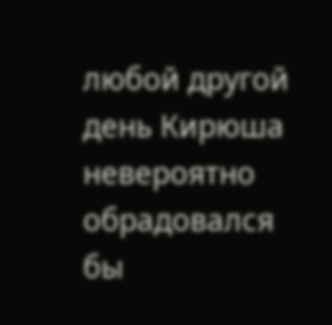любой другой день Кирюша невероятно обрадовался бы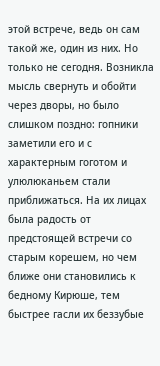этой встрече, ведь он сам такой же, один из них. Но только не сегодня. Возникла мысль свернуть и обойти через дворы, но было слишком поздно: гопники заметили его и с характерным гоготом и улюлюканьем стали приближаться. На их лицах была радость от предстоящей встречи со старым корешем, но чем ближе они становились к бедному Кирюше, тем быстрее гасли их беззубые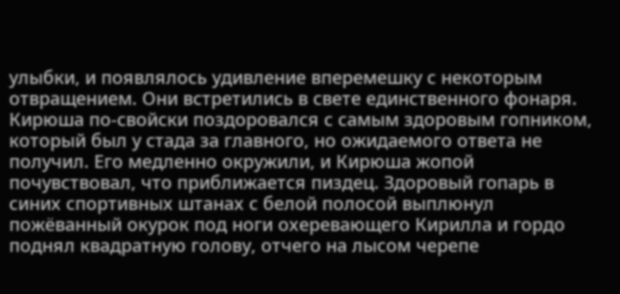улыбки, и появлялось удивление вперемешку с некоторым отвращением. Они встретились в свете единственного фонаря.
Кирюша по-свойски поздоровался с самым здоровым гопником, который был у стада за главного, но ожидаемого ответа не получил. Его медленно окружили, и Кирюша жопой почувствовал, что приближается пиздец. Здоровый гопарь в синих спортивных штанах с белой полосой выплюнул пожёванный окурок под ноги охеревающего Кирилла и гордо поднял квадратную голову, отчего на лысом черепе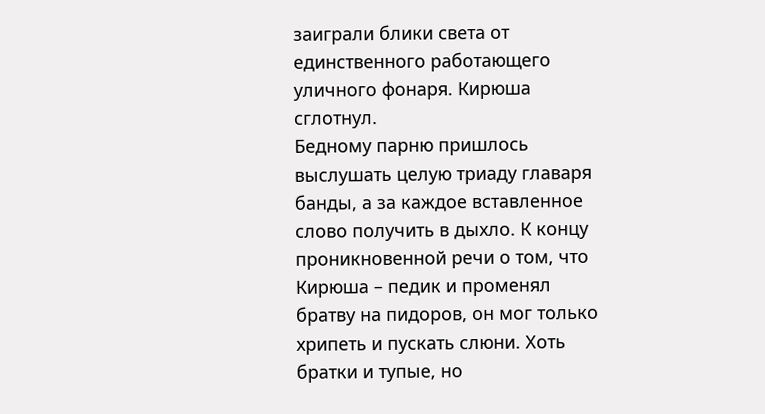заиграли блики света от единственного работающего уличного фонаря. Кирюша сглотнул.
Бедному парню пришлось выслушать целую триаду главаря банды, а за каждое вставленное слово получить в дыхло. К концу проникновенной речи о том, что Кирюша – педик и променял братву на пидоров, он мог только хрипеть и пускать слюни. Хоть братки и тупые, но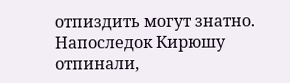отпиздить могут знатно. Напоследок Кирюшу отпинали,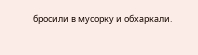бросили в мусорку и обхаркали.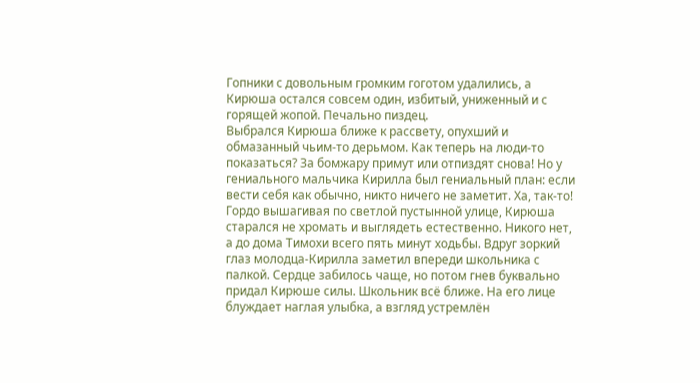Гопники с довольным громким гоготом удалились, а Кирюша остался совсем один, избитый, униженный и с горящей жопой. Печально пиздец.
Выбрался Кирюша ближе к рассвету, опухший и обмазанный чьим-то дерьмом. Как теперь на люди-то показаться? За бомжару примут или отпиздят снова! Но у гениального мальчика Кирилла был гениальный план: если вести себя как обычно, никто ничего не заметит. Ха, так-то!
Гордо вышагивая по светлой пустынной улице, Кирюша старался не хромать и выглядеть естественно. Никого нет, а до дома Тимохи всего пять минут ходьбы. Вдруг зоркий глаз молодца-Кирилла заметил впереди школьника с палкой. Сердце забилось чаще, но потом гнев буквально придал Кирюше силы. Школьник всё ближе. На его лице блуждает наглая улыбка, а взгляд устремлён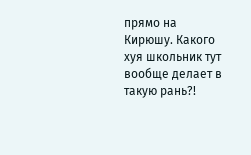прямо на Кирюшу. Какого хуя школьник тут вообще делает в такую рань?!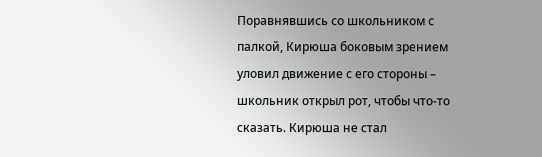Поравнявшись со школьником с палкой, Кирюша боковым зрением уловил движение с его стороны – школьник открыл рот, чтобы что-то сказать. Кирюша не стал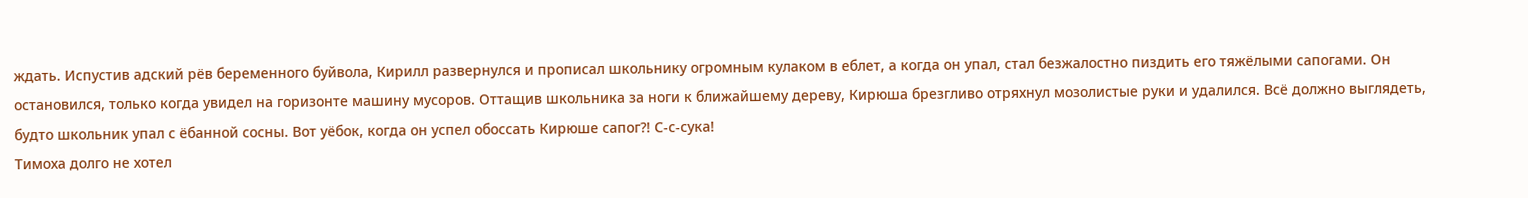ждать. Испустив адский рёв беременного буйвола, Кирилл развернулся и прописал школьнику огромным кулаком в еблет, а когда он упал, стал безжалостно пиздить его тяжёлыми сапогами. Он остановился, только когда увидел на горизонте машину мусоров. Оттащив школьника за ноги к ближайшему дереву, Кирюша брезгливо отряхнул мозолистые руки и удалился. Всё должно выглядеть, будто школьник упал с ёбанной сосны. Вот уёбок, когда он успел обоссать Кирюше сапог?! С-с-сука!
Тимоха долго не хотел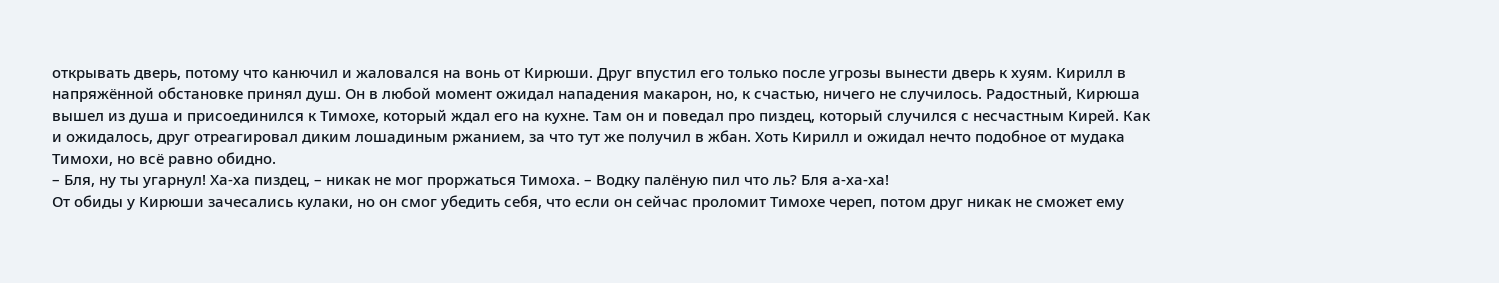открывать дверь, потому что канючил и жаловался на вонь от Кирюши. Друг впустил его только после угрозы вынести дверь к хуям. Кирилл в напряжённой обстановке принял душ. Он в любой момент ожидал нападения макарон, но, к счастью, ничего не случилось. Радостный, Кирюша вышел из душа и присоединился к Тимохе, который ждал его на кухне. Там он и поведал про пиздец, который случился с несчастным Кирей. Как и ожидалось, друг отреагировал диким лошадиным ржанием, за что тут же получил в жбан. Хоть Кирилл и ожидал нечто подобное от мудака Тимохи, но всё равно обидно.
– Бля, ну ты угарнул! Ха-ха пиздец, – никак не мог проржаться Тимоха. – Водку палёную пил что ль? Бля а-ха-ха!
От обиды у Кирюши зачесались кулаки, но он смог убедить себя, что если он сейчас проломит Тимохе череп, потом друг никак не сможет ему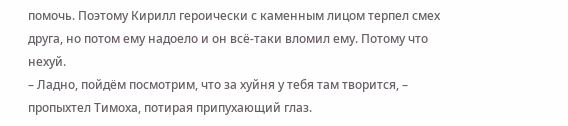помочь. Поэтому Кирилл героически с каменным лицом терпел смех друга, но потом ему надоело и он всё-таки вломил ему. Потому что нехуй.
– Ладно, пойдём посмотрим, что за хуйня у тебя там творится, – пропыхтел Тимоха, потирая припухающий глаз.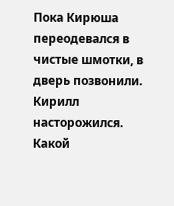Пока Кирюша переодевался в чистые шмотки, в дверь позвонили. Кирилл насторожился. Какой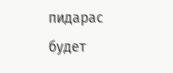пидарас будет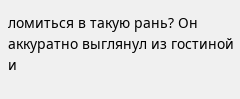ломиться в такую рань? Он аккуратно выглянул из гостиной и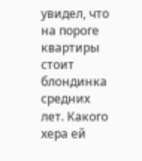увидел, что на пороге квартиры стоит блондинка средних лет. Какого хера ей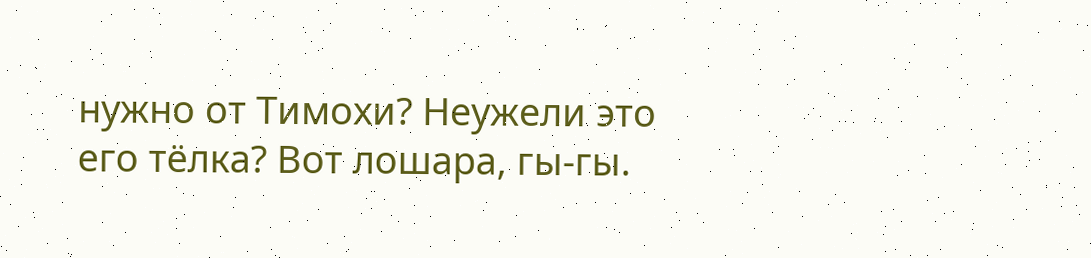нужно от Тимохи? Неужели это его тёлка? Вот лошара, гы-гы.